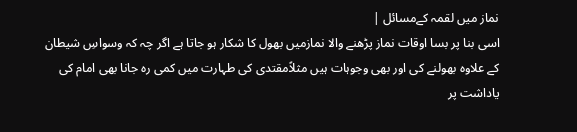نماز میں لقمہ کےمسائل |
اسی بنا پر بسا اوقات نماز پڑھنے والا نمازمیں بھول کا شکار ہو جاتا ہے اگر چہ کہ وسواسِ شیطان کے علاوہ بھولنے کی اور بھی وجوہات ہیں مثلاًمقتدی کی طہارت میں کمی رہ جانا بھی امام کی یاداشت پر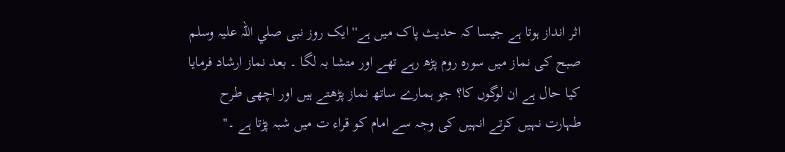اثر انداز ہوتا ہے جیسا کہ حدیث پاک میں ہے'' ایک روز نبی صلي اللہ عليہ وسلم صبح کی نماز میں سورہ روم پڑھ رہے تھے اور متشا بہ لگا ۔ بعد نماز ارشاد فرمایا کیا حال ہے ان لوگوں کا؟ جو ہمارے ساتھ نماز پڑھتے ہیں اور اچھی طرح طہارت نہیں کرتے انہیں کی وجہ سے امام کو قراء ت میں شبہ پڑتا ہے ۔''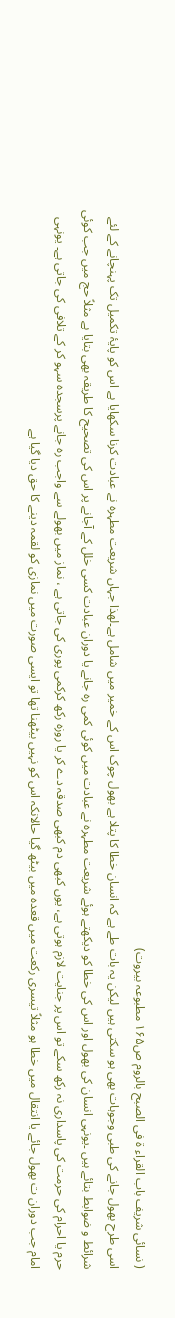( نسائی شریف باب القراء ۃ فی الصبح بالروم ص۱۶۵ مطبوعہ بیروت)
اسی طرح بھول جانے کی طبی وجوہات بھی ہو سکتی ہیں لیکن یہ بات طے ہے کہ انسان خطا کا پتلا ہے بھول چوک اس کے خمیر میں شامل ہے۔لھذا جہاں شریعت مطہرہ نے عبادت کرنا سکھایا ہے اس کو پایۂ تکمیل تک پہنچانے کے لئے شرائط و ضوابط بتائے ہیں ۔یونہی انسان کی بھول اور اس کی خطا کو دیکھتے ہوئے شریعت مطہرہ نے عبادت میں کوئی کمی رہ جانے یا دوران عبادت کسی خلل کے آجانے پر اس کی تصحیح کا طریقہ بھی بتایا ہے مثلاً حج میں جب کوئی حرم یا احرام کی حرمت کی پاسداری نہ رکھ سکے تو اس پر جنایت لازم ہوتی ہے، یوں کبھی دم کبھی صدقہ دے کر یا روزہ رکھ کرکمی پوری کی جاتی ہے ، نماز میں بھولے سے واجب رہ جانے پرسجدہ سہو کر کے تلافی کی جاتی ہے۔ یونہی امام جب دوران ت بھول جائے یا انتقال میں خطا ہو مثلاً تیسری رکعت میں قعدہ میں بیٹھ گیا حالانکہ اس کو نہیں بیٹھنا تھا تو ایسی صورت میں نمازی کو لقمہ دینے کا حق دیا گیا ہے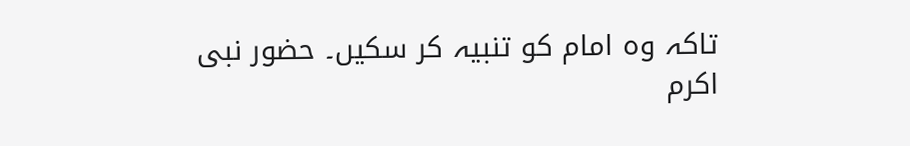تاکہ وہ امام کو تنبیہ کر سکیں۔ حضور نبی اکرم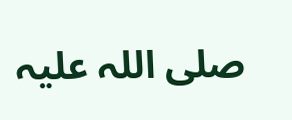صلی اللہ علیہ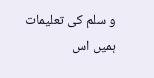و سلم کی تعلیمات ہمیں اس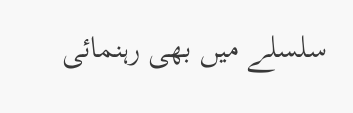سلسلے میں بھی رہنمائی